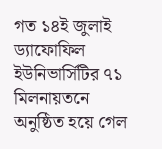গত ১৪ই জুলাই ড্যাফোফিল ইউনিভার্সিটির ৭১ মিলনায়তনে অনুষ্ঠিত হয়ে গেল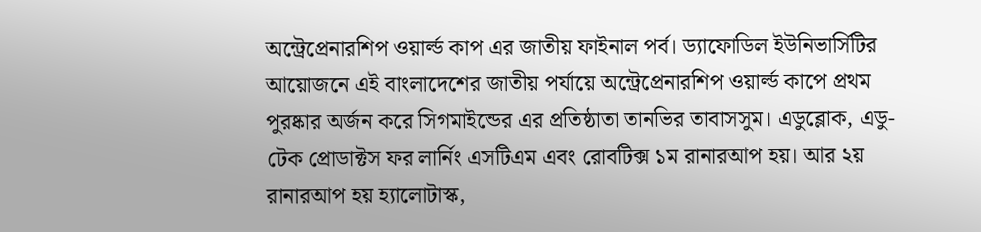অন্ট্রেপ্রেনারশিপ ওয়ার্ল্ড কাপ এর জাতীয় ফাইনাল পর্ব। ড্যাফোডিল ইউনিভার্সিটির আয়োজনে এই বাংলাদেশের জাতীয় পর্যায়ে অন্ট্রেপ্রেনারশিপ ওয়ার্ল্ড কাপে প্রথম পুরষ্কার অর্জন করে সিগমাইন্ডের এর প্রতিষ্ঠাতা তানভির তাবাসসুম। এডুব্লোক, এডু-টেক প্রোডাক্টস ফর লার্নিং এসটিএম এবং রোবটিক্স ১ম রানারআপ হয়। আর ২য় রানারআপ হয় হ্যালোটাস্ক,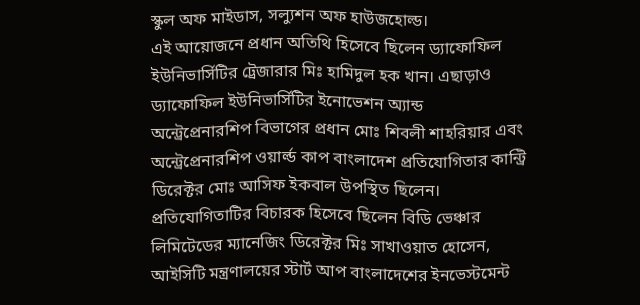স্কুল অফ মাইডাস, সল্যুশন অফ হাউজহোল্ড।
এই আয়োজনে প্রধান অতিথি হিসেবে ছিলেন ড্যাফোফিল ইউনিভার্সিটির ট্রেজারার মিঃ হামিদুল হক খান। এছাড়াও ড্যাফোফিল ইউনিভার্সিটির ইনোভেশন অ্যান্ড অন্ট্রেপ্রেনারশিপ বিভাগের প্রধান মোঃ শিবলী শাহরিয়ার এবং অন্ট্রেপ্রেনারশিপ ওয়ার্ল্ড কাপ বাংলাদেশ প্রতিযোগিতার কান্ট্রি ডিরেক্টর মোঃ আসিফ ইকবাল উপস্থিত ছিলেন।
প্রতিযোগিতাটির বিচারক হিসেবে ছিলেন বিডি ভেঞ্চার লিমিটেডের ম্যানেজিং ডিরেক্টর মিঃ সাখাওয়াত হোসেন, আইসিটি মন্ত্রণালয়ের স্টার্ট আপ বাংলাদেশের ইনভেস্টমেন্ট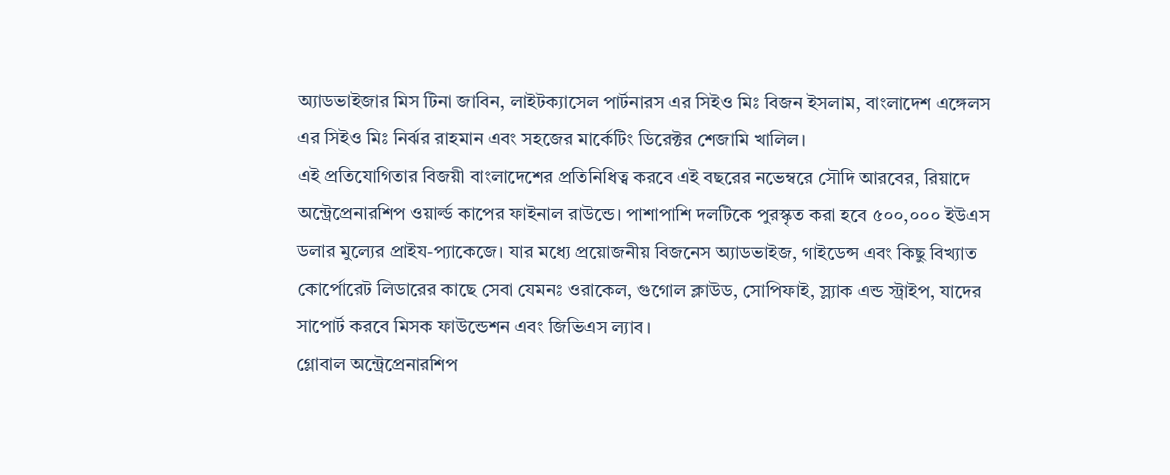অ্যাডভাইজার মিস টিনা জাবিন, লাইটক্যাসেল পার্টনারস এর সিইও মিঃ বিজন ইসলাম, বাংলাদেশ এঙ্গেলস এর সিইও মিঃ নির্ঝর রাহমান এবং সহজের মার্কেটিং ডিরেক্টর শেজামি খালিল।
এই প্রতিযোগিতার বিজয়ী বাংলাদেশের প্রতিনিধিত্ব করবে এই বছরের নভেম্বরে সৌদি আরবের, রিয়াদে অন্ট্রেপ্রেনারশিপ ওয়ার্ল্ড কাপের ফাইনাল রাউন্ডে। পাশাপাশি দলটিকে পুরস্কৃত করা হবে ৫০০,০০০ ইউএস ডলার মুল্যের প্রাইয-প্যাকেজে। যার মধ্যে প্রয়োজনীয় বিজনেস অ্যাডভাইজ, গাইডেন্স এবং কিছু বিখ্যাত কোর্পোরেট লিডারের কাছে সেবা যেমনঃ ওরাকেল, গুগোল ক্লাউড, সোপিফাই, স্ল্যাক এন্ড স্ট্রাইপ, যাদের সাপোর্ট করবে মিসক ফাউন্ডেশন এবং জিভিএস ল্যাব।
গ্লোবাল অন্ট্রেপ্রেনারশিপ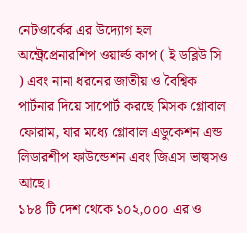নেটওার্কের এর উদ্যোগ হল অন্ট্রেপ্রেনারশিপ ওয়ার্ল্ড কাপ ( ই ডব্লিউ সি ) এবং নানা ধরনের জাতীয় ও বৈশ্বিক পার্টনার দিয়ে সাপোর্ট করছে মিসক গ্লোবাল ফোরাম, যার মধ্যে গ্লোবাল এডুকেশন এন্ড লিডারশীপ ফাউন্ডেশন এবং জিএস ভাল্বসও আছে।
১৮৪ টি দেশ থেকে ১০২,০০০ এর ও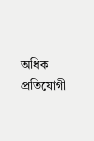অধিক প্রতিযোগী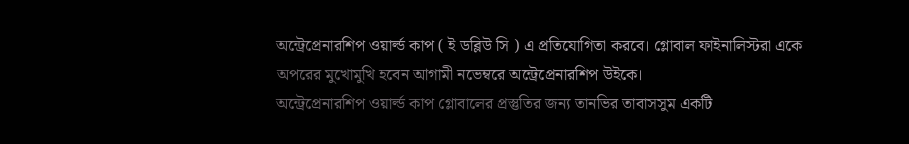অন্ট্রেপ্রেনারশিপ ওয়ার্ল্ড কাপ ( ই ডব্লিউ সি ) এ প্রতিযোগিতা করবে। গ্লোবাল ফাইনালিস্টরা একে অপরের মুখোমুখি হবেন আগামী নভেম্বরে অন্ট্রেপ্রেনারশিপ উইকে।
অন্ট্রেপ্রেনারশিপ ওয়ার্ল্ড কাপ গ্লোবালের প্রস্তুতির জন্য তানভির তাবাসসুম একটি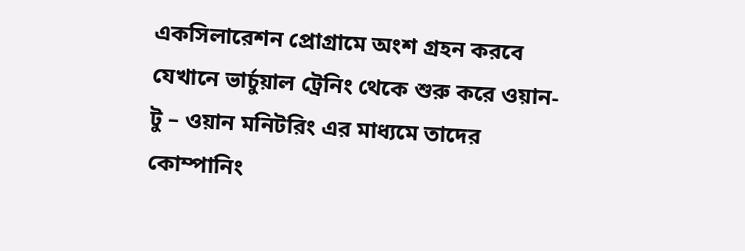একসিলারেশন প্রোগ্রামে অংশ গ্রহন করবে যেখানে ভার্চুয়াল ট্রেনিং থেকে শুরু করে ওয়ান- টু – ওয়ান মনিটরিং এর মাধ্যমে তাদের কোম্পানিং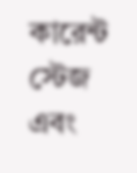কারেন্ট স্টেজ এবং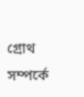গ্রোথ সম্পর্কে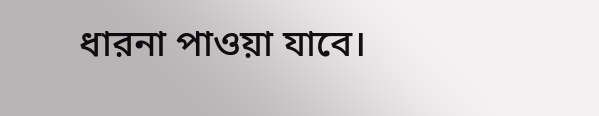ধারনা পাওয়া যাবে।